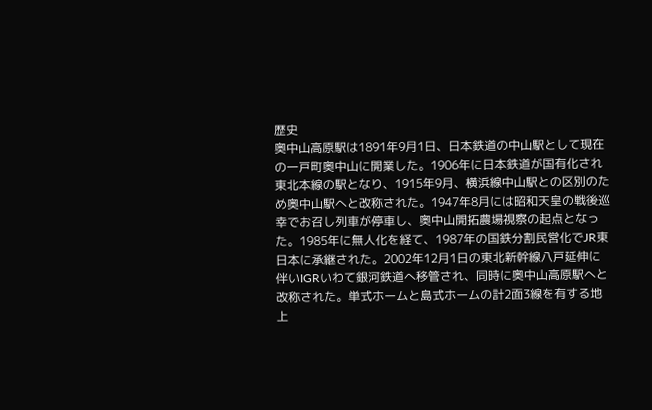歴史
奥中山高原駅は1891年9月1日、日本鉄道の中山駅として現在の一戸町奥中山に開業した。1906年に日本鉄道が国有化され東北本線の駅となり、1915年9月、横浜線中山駅との区別のため奥中山駅へと改称された。1947年8月には昭和天皇の戦後巡幸でお召し列車が停車し、奥中山開拓農場視察の起点となった。1985年に無人化を経て、1987年の国鉄分割民営化でJR東日本に承継された。2002年12月1日の東北新幹線八戸延伸に伴いIGRいわて銀河鉄道へ移管され、同時に奥中山高原駅へと改称された。単式ホームと島式ホームの計2面3線を有する地上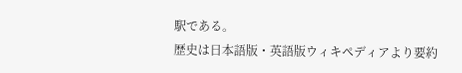駅である。
歴史は日本語版・英語版ウィキペディアより要約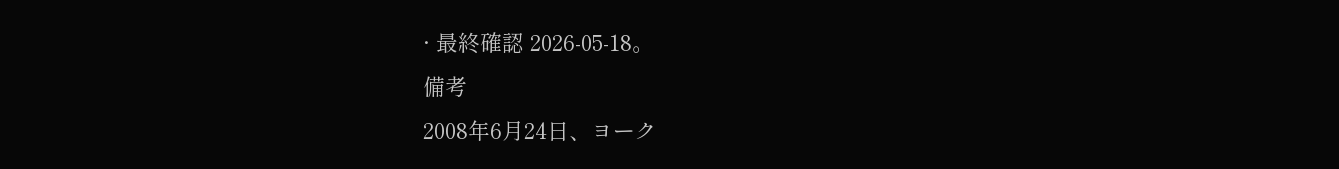· 最終確認 2026-05-18。
備考
2008年6月24日、ヨーク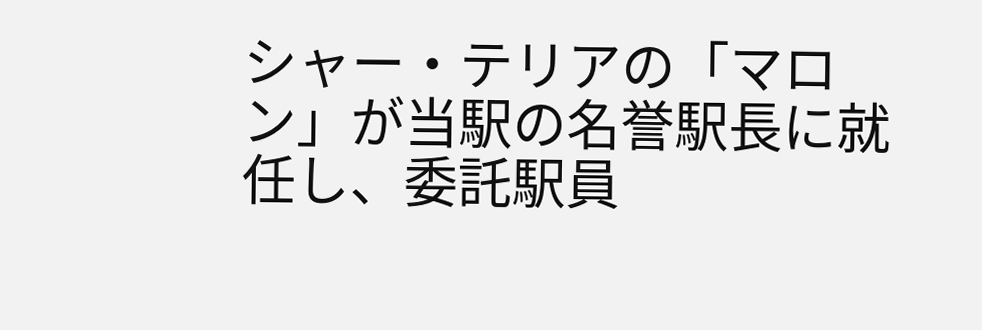シャー・テリアの「マロン」が当駅の名誉駅長に就任し、委託駅員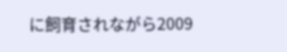に飼育されながら2009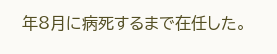年8月に病死するまで在任した。